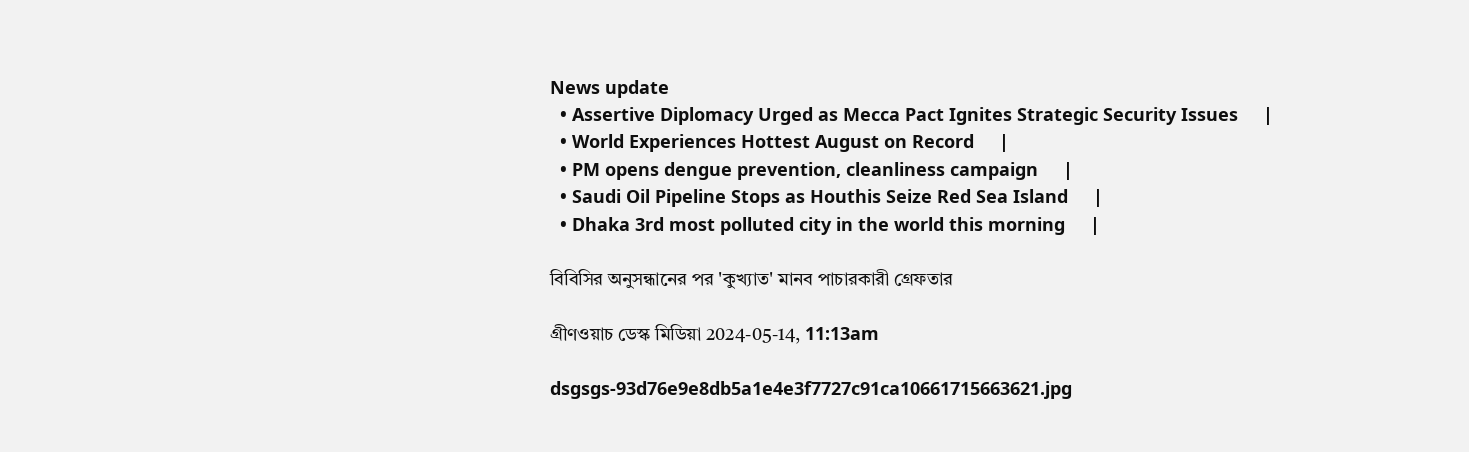News update
  • Assertive Diplomacy Urged as Mecca Pact Ignites Strategic Security Issues     |
  • World Experiences Hottest August on Record     |
  • PM opens dengue prevention, cleanliness campaign     |
  • Saudi Oil Pipeline Stops as Houthis Seize Red Sea Island     |
  • Dhaka 3rd most polluted city in the world this morning     |

বিবিসির অনুসন্ধানের পর 'কুখ্যাত' মানব পাচারকারী গ্রেফতার

গ্রীণওয়াচ ডেস্ক মিডিয়া 2024-05-14, 11:13am

dsgsgs-93d76e9e8db5a1e4e3f7727c91ca10661715663621.jpg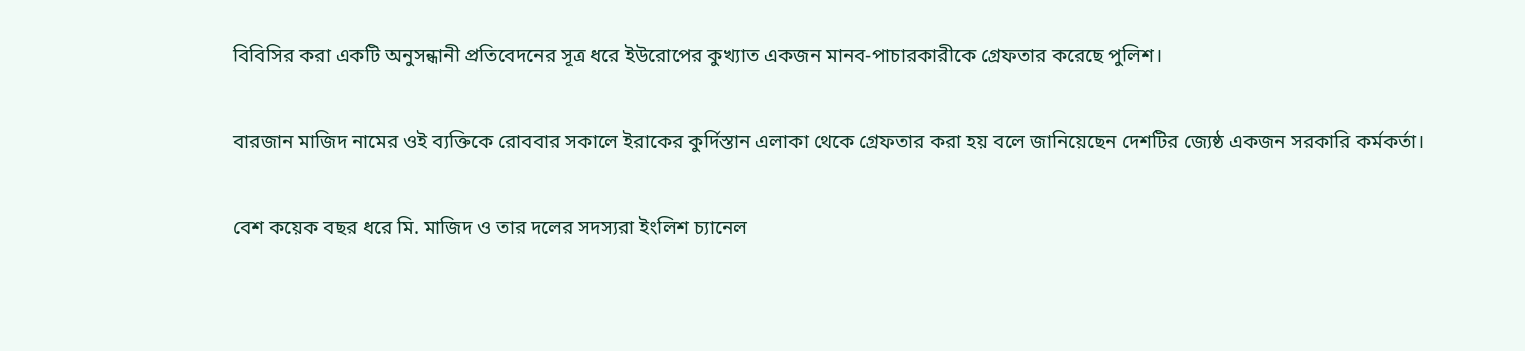বিবিসির করা একটি অনুসন্ধানী প্রতিবেদনের সূত্র ধরে ইউরোপের কুখ্যাত একজন মানব-পাচারকারীকে গ্রেফতার করেছে পুলিশ।

বারজান মাজিদ নামের ওই ব্যক্তিকে রোববার সকালে ইরাকের কুর্দিস্তান এলাকা থেকে গ্রেফতার করা হয় বলে জানিয়েছেন দেশটির জ্যেষ্ঠ একজন সরকারি কর্মকর্তা।

বেশ কয়েক বছর ধরে মি. মাজিদ ও তার দলের সদস্যরা ইংলিশ চ্যানেল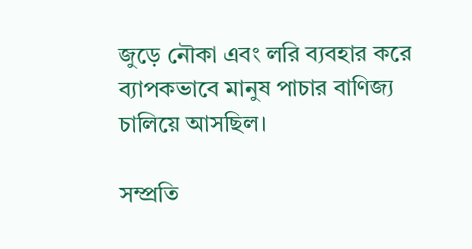জুড়ে নৌকা এবং লরি ব্যবহার করে ব্যাপকভাবে মানুষ পাচার বাণিজ্য চালিয়ে আসছিল।

সম্প্রতি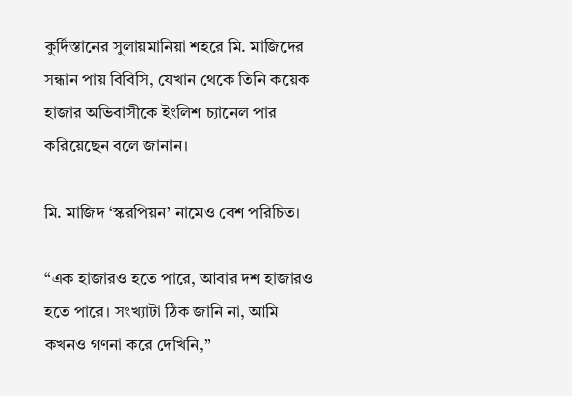কুর্দিস্তানের সুলায়মানিয়া শহরে মি. মাজিদের সন্ধান পায় বিবিসি, যেখান থেকে তিনি কয়েক হাজার অভিবাসীকে ইংলিশ চ্যানেল পার করিয়েছেন বলে জানান।

মি. মাজিদ ‘স্করপিয়ন’ নামেও বেশ পরিচিত।

“এক হাজারও হতে পারে, আবার দশ হাজারও হতে পারে। সংখ্যাটা ঠিক জানি না, আমি কখনও গণনা করে দেখিনি,”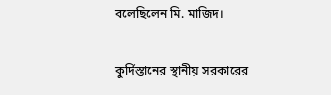বলেছিলেন মি. মাজিদ।

কুর্দিস্তানের স্থানীয় সরকারের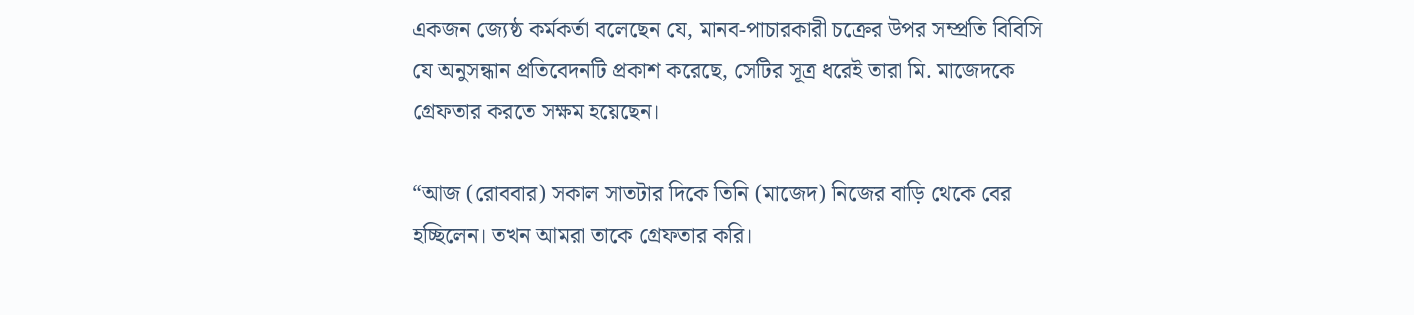একজন জ্যেষ্ঠ কর্মকর্তা বলেছেন যে, মানব-পাচারকারী চক্রের উপর সম্প্রতি বিবিসি যে অনুসন্ধান প্রতিবেদনটি প্রকাশ করেছে, সেটির সূত্র ধরেই তারা মি. মাজেদকে গ্রেফতার করতে সক্ষম হয়েছেন।

“আজ (রোববার) সকাল সাতটার দিকে তিনি (মাজেদ) নিজের বাড়ি থেকে বের হচ্ছিলেন। তখন আমরা তাকে গ্রেফতার করি।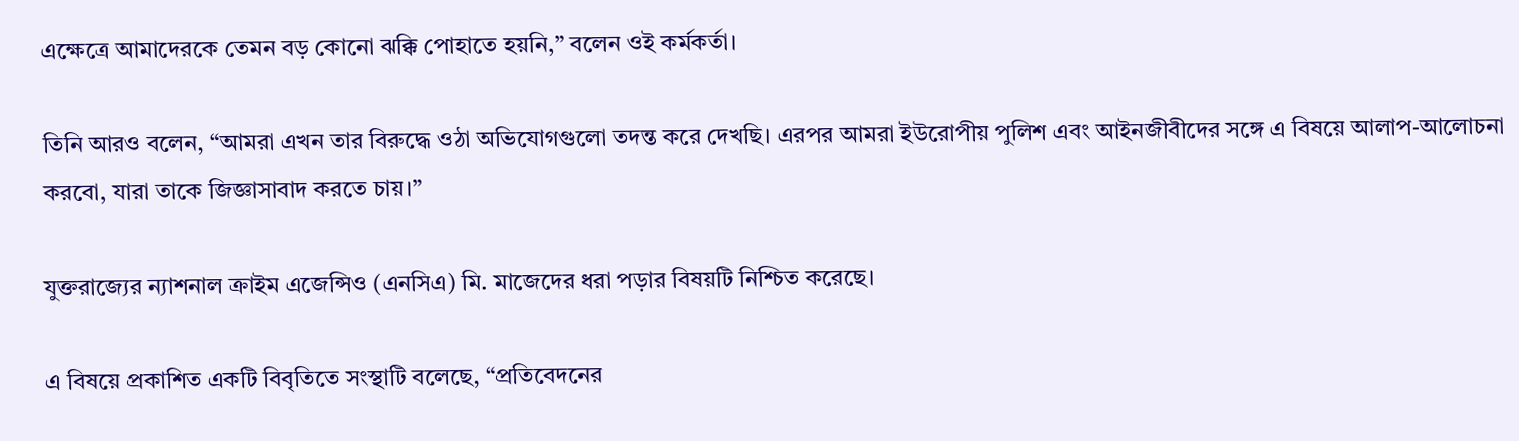এক্ষেত্রে আমাদেরকে তেমন বড় কোনো ঝক্কি পোহাতে হয়নি,” বলেন ওই কর্মকর্তা।

তিনি আরও বলেন, “আমরা এখন তার বিরুদ্ধে ওঠা অভিযোগগুলো তদন্ত করে দেখছি। এরপর আমরা ইউরোপীয় পুলিশ এবং আইনজীবীদের সঙ্গে এ বিষয়ে আলাপ-আলোচনা করবো, যারা তাকে জিজ্ঞাসাবাদ করতে চায়।”

যুক্তরাজ্যের ন্যাশনাল ক্রাইম এজেন্সিও (এনসিএ) মি. মাজেদের ধরা পড়ার বিষয়টি নিশ্চিত করেছে।

এ বিষয়ে প্রকাশিত একটি বিবৃতিতে সংস্থাটি বলেছে, “প্রতিবেদনের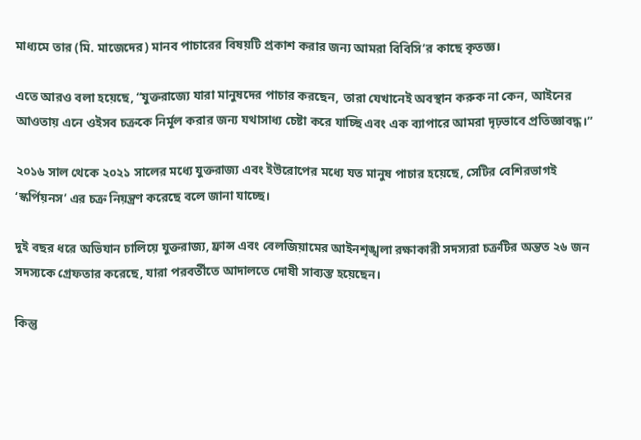মাধ্যমে তার (মি. মাজেদের) মানব পাচারের বিষয়টি প্রকাশ করার জন্য আমরা বিবিসি’র কাছে কৃতজ্ঞ।

এতে আরও বলা হয়েছে, “যুক্তরাজ্যে যারা মানুষদের পাচার করছেন, তারা যেখানেই অবস্থান করুক না কেন, আইনের আওতায় এনে ওইসব চক্রকে নির্মূল করার জন্য যথাসাধ্য চেষ্টা করে যাচ্ছি এবং এক ব্যাপারে আমরা দৃঢ়ভাবে প্রতিজ্ঞাবদ্ধ।”

২০১৬ সাল থেকে ২০২১ সালের মধ্যে যুক্তরাজ্য এবং ইউরোপের মধ্যে যত মানুষ পাচার হয়েছে, সেটির বেশিরভাগই ‘স্কর্পিয়নস’ এর চক্র নিয়ন্ত্রণ করেছে বলে জানা যাচ্ছে।

দুই বছর ধরে অভিযান চালিয়ে যুক্তরাজ্য, ফ্রান্স এবং বেলজিয়ামের আইনশৃঙ্খলা রক্ষাকারী সদস্যরা চক্রটির অন্তত ২৬ জন সদস্যকে গ্রেফতার করেছে, যারা পরবর্তীতে আদালতে দোষী সাব্যস্ত হয়েছেন।

কিন্তু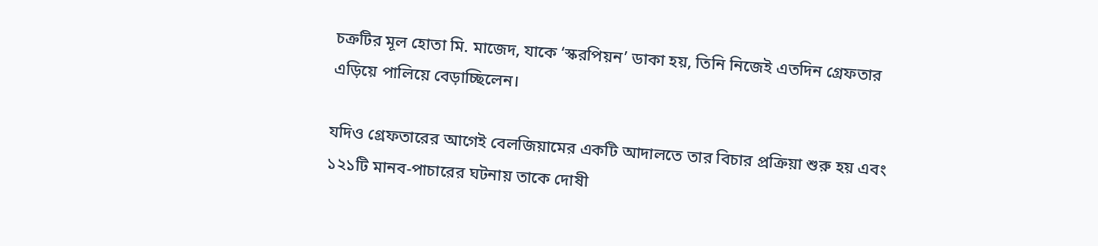চক্রটির মূল হোতা মি. মাজেদ, যাকে ‘স্করপিয়ন’ ডাকা হয়, তিনি নিজেই এতদিন গ্রেফতার এড়িয়ে পালিয়ে বেড়াচ্ছিলেন।

যদিও গ্রেফতারের আগেই বেলজিয়ামের একটি আদালতে তার বিচার প্রক্রিয়া শুরু হয় এবং ১২১টি মানব-পাচারের ঘটনায় তাকে দোষী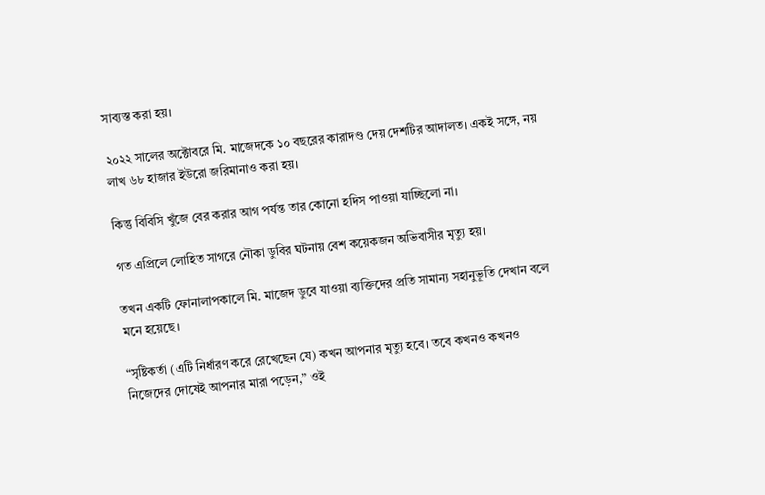সাব্যস্ত করা হয়।

২০২২ সালের অক্টোবরে মি. মাজেদকে ১০ বছরের কারাদণ্ড দেয় দেশটির আদালত। একই সঙ্গে, নয় লাখ ৬৮ হাজার ইউরো জরিমানাও করা হয়।

কিন্তু বিবিসি খুঁজে বের করার আগ পর্যন্ত তার কোনো হদিস পাওয়া যাচ্ছিলো না।

গত এপ্রিলে লোহিত সাগরে নৌকা ডুবির ঘটনায় বেশ কয়েকজন অভিবাসীর মৃত্যু হয়।

তখন একটি ফোনালাপকালে মি. মাজেদ ডুবে যাওয়া ব্যক্তিদের প্রতি সামান্য সহানুভূতি দেখান বলে মনে হয়েছে।

“সৃষ্টিকর্তা (এটি নির্ধারণ করে রেখেছেন যে) কখন আপনার মৃত্যু হবে। তবে কখনও কখনও নিজেদের দোষেই আপনার মারা পড়েন,” ওই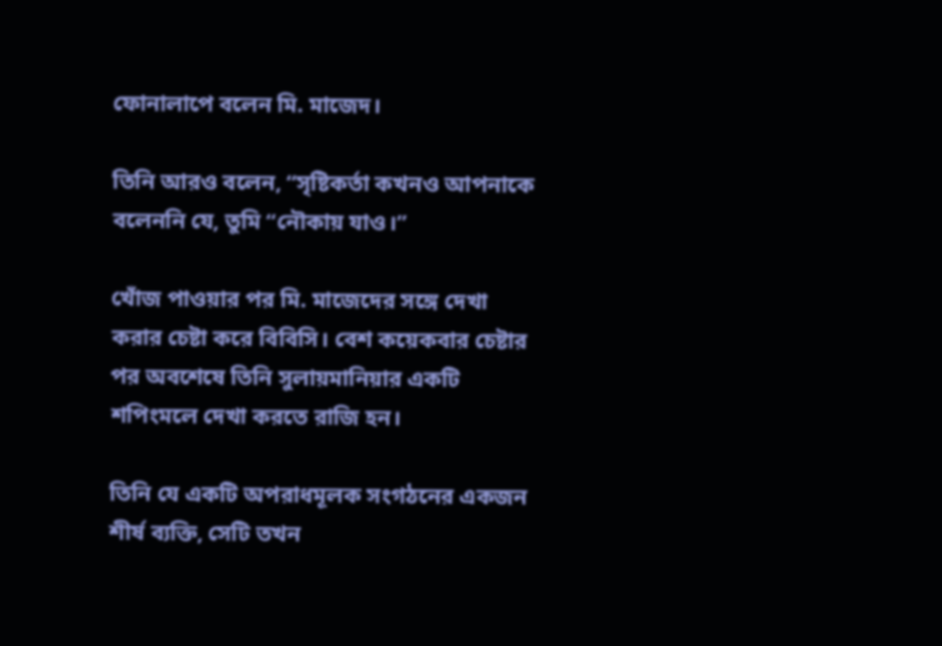ফোনালাপে বলেন মি. মাজেদ।

তিনি আরও বলেন, “সৃষ্টিকর্তা কখনও আপনাকে বলেননি যে, তুমি “নৌকায় যাও।”

খোঁজ পাওয়ার পর মি. মাজেদের সঙ্গে দেখা করার চেষ্টা করে বিবিসি। বেশ কয়েকবার চেষ্টার পর অবশেষে তিনি সুলায়মানিয়ার একটি শপিংমলে দেখা করতে রাজি হন।

তিনি যে একটি অপরাধমূলক সংগঠনের একজন শীর্ষ ব্যক্তি, সেটি তখন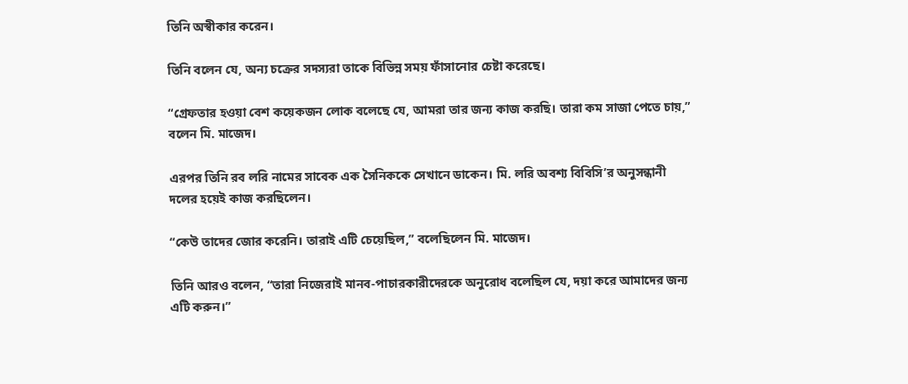তিনি অস্বীকার করেন।

তিনি বলেন যে, অন্য চক্রের সদস্যরা তাকে বিভিন্ন সময় ফাঁসানোর চেষ্টা করেছে।

“গ্রেফতার হওয়া বেশ কয়েকজন লোক বলেছে যে, আমরা তার জন্য কাজ করছি। তারা কম সাজা পেতে চায়,” বলেন মি. মাজেদ।

এরপর তিনি রব লরি নামের সাবেক এক সৈনিককে সেখানে ডাকেন। মি. লরি অবশ্য বিবিসি’র অনুসন্ধানী দলের হয়েই কাজ করছিলেন।

“কেউ তাদের জোর করেনি। তারাই এটি চেয়েছিল,” বলেছিলেন মি. মাজেদ।

তিনি আরও বলেন, “তারা নিজেরাই মানব-পাচারকারীদেরকে অনুরোধ বলেছিল যে, দয়া করে আমাদের জন্য এটি করুন।”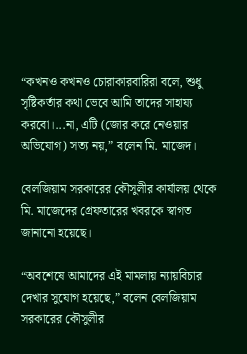“কখনও কখনও চোরাকারবারিরা বলে, শুধু সৃষ্টিকর্তার কথা ভেবে আমি তাদের সাহায্য করবো।...না, এটি (জোর করে নেওয়ার অভিযোগ) সত্য নয়,” বলেন মি. মাজেদ।

বেলজিয়াম সরকারের কৌসুলীর কার্যালয় থেকে মি. মাজেদের গ্রেফতারের খবরকে স্বাগত জানানো হয়েছে।

“অবশেষে আমাদের এই মামলায় ন্যায়বিচার দেখার সুযোগ হয়েছে,” বলেন বেলজিয়াম সরকারের কৌসুলীর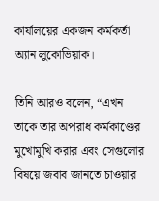কার্যালয়ের একজন কর্মকর্তা অ্যান লুকোভিয়াক।

তিনি আরও বলেন, “এখন তাকে তার অপরাধ কর্মকাণ্ডের মুখোমুখি করার এবং সেগুলোর বিষয়ে জবাব জানতে চাওয়ার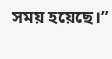সময় হয়েছে।”